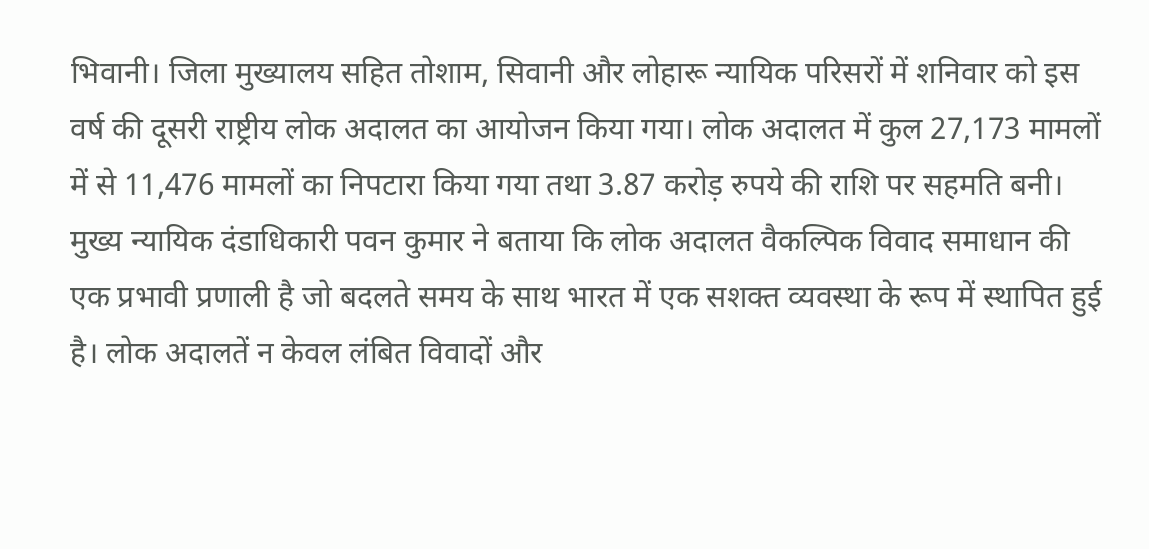भिवानी। जिला मुख्यालय सहित तोशाम, सिवानी और लोहारू न्यायिक परिसरों में शनिवार को इस वर्ष की दूसरी राष्ट्रीय लोक अदालत का आयोजन किया गया। लोक अदालत में कुल 27,173 मामलों में से 11,476 मामलों का निपटारा किया गया तथा 3.87 करोड़ रुपये की राशि पर सहमति बनी।
मुख्य न्यायिक दंडाधिकारी पवन कुमार ने बताया कि लोक अदालत वैकल्पिक विवाद समाधान की एक प्रभावी प्रणाली है जो बदलते समय के साथ भारत में एक सशक्त व्यवस्था के रूप में स्थापित हुई है। लोक अदालतें न केवल लंबित विवादों और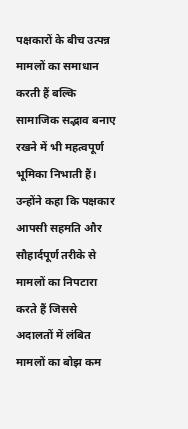पक्षकारों के बीच उत्पन्न मामलों का समाधान करती हैं बल्कि सामाजिक सद्भाव बनाए रखने में भी महत्वपूर्ण भूमिका निभाती हैं।
उन्होंने कहा कि पक्षकार आपसी सहमति और सौहार्दपूर्ण तरीके से मामलों का निपटारा करते हैं जिससे अदालतों में लंबित मामलों का बोझ कम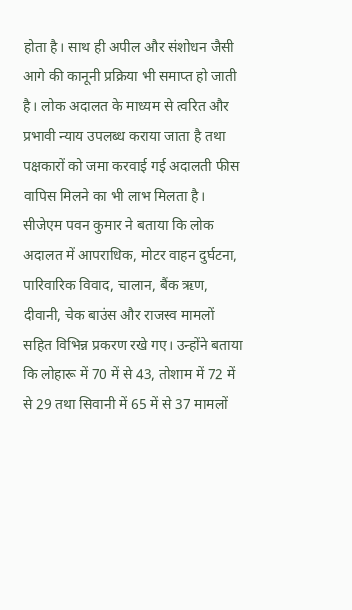होता है। साथ ही अपील और संशोधन जैसी आगे की कानूनी प्रक्रिया भी समाप्त हो जाती है। लोक अदालत के माध्यम से त्वरित और प्रभावी न्याय उपलब्ध कराया जाता है तथा पक्षकारों को जमा करवाई गई अदालती फीस वापिस मिलने का भी लाभ मिलता है।
सीजेएम पवन कुमार ने बताया कि लोक अदालत में आपराधिक, मोटर वाहन दुर्घटना, पारिवारिक विवाद, चालान, बैंक ऋण, दीवानी, चेक बाउंस और राजस्व मामलों सहित विभिन्न प्रकरण रखे गए। उन्होंने बताया कि लोहारू में 70 में से 43, तोशाम में 72 में से 29 तथा सिवानी में 65 में से 37 मामलों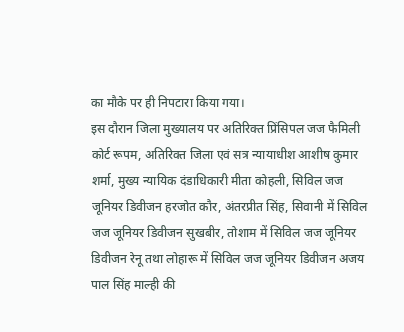का मौके पर ही निपटारा किया गया।
इस दौरान जिला मुख्यालय पर अतिरिक्त प्रिंसिपल जज फैमिली कोर्ट रूपम, अतिरिक्त जिला एवं सत्र न्यायाधीश आशीष कुमार शर्मा, मुख्य न्यायिक दंडाधिकारी मीता कोहली, सिविल जज जूनियर डिवीजन हरजोत कौर, अंतरप्रीत सिंह, सिवानी में सिविल जज जूनियर डिवीजन सुखबीर, तोशाम में सिविल जज जूनियर डिवीजन रेनू तथा लोहारू में सिविल जज जूनियर डिवीजन अजय पाल सिंह माल्ही की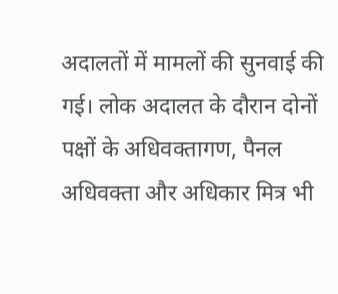अदालतों में मामलों की सुनवाई की गई। लोक अदालत के दौरान दोनों पक्षों के अधिवक्तागण, पैनल अधिवक्ता और अधिकार मित्र भी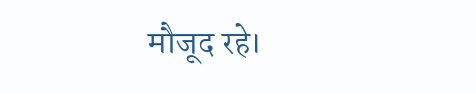मौजूद रहे।